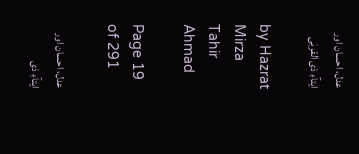عدل، احسان اور ایتآءِ ذی القربٰی

by Hazrat Mirza Tahir Ahmad

Page 19 of 291

عدل، احسان اور ایتآءِ ذی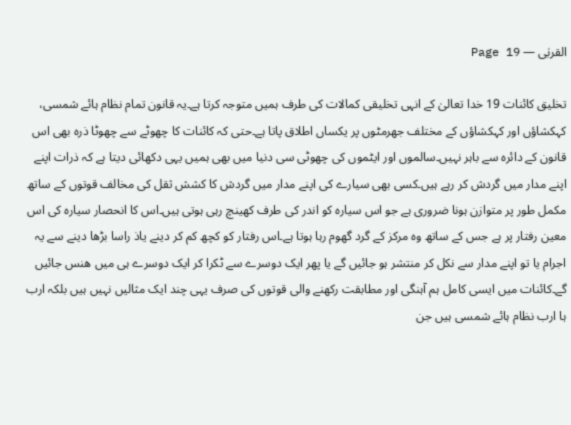القربٰی — Page 19

تخليق كائنات 19 خدا تعالیٰ کے انہی تخلیقی کمالات کی طرف ہمیں متوجہ کرتا ہے۔یہ قانون تمام نظام ہائے شمسی، کہکشاؤں اور کہکشاؤں کے مختلف جھرمٹوں پر یکساں اطلاق پاتا ہے۔حتی کہ کائنات کا چھوٹے سے چھوٹا ذرہ بھی اس قانون کے دائرہ سے باہر نہیں۔سالموں اور ایٹموں کی چھوٹی سی دنیا میں بھی ہمیں یہی دکھائی دیتا ہے کہ ذرات اپنے اپنے مدار میں گردش کر رہے ہیں۔کسی بھی سیارے کی اپنے مدار میں گردش کا کشش ثقل کی مخالف قوتوں کے ساتھ مکمل طور پر متوازن ہونا ضروری ہے جو اس سیارہ کو اندر کی طرف کھینچ رہی ہوتی ہیں۔اس کا انحصار سیارہ کی اس معین رفتار پر ہے جس کے ساتھ وہ مرکز کے گرد گھوم رہا ہوتا ہے۔اس رفتار کو کچھ کم کر دینے یاذ راسا بڑھا دینے سے یہ اجرام یا تو اپنے مدار سے نکل کر منتشر ہو جائیں گے یا پھر ایک دوسرے سے ٹکرا کر ایک دوسرے ہی میں ھنس جائیں گے۔کائنات میں ایسی کامل ہم آہنگی اور مطابقت رکھنے والی قوتوں کی صرف یہی چند ایک مثالیں نہیں ہیں بلکہ ارب ہا ارب نظام ہائے شمسی ہیں جن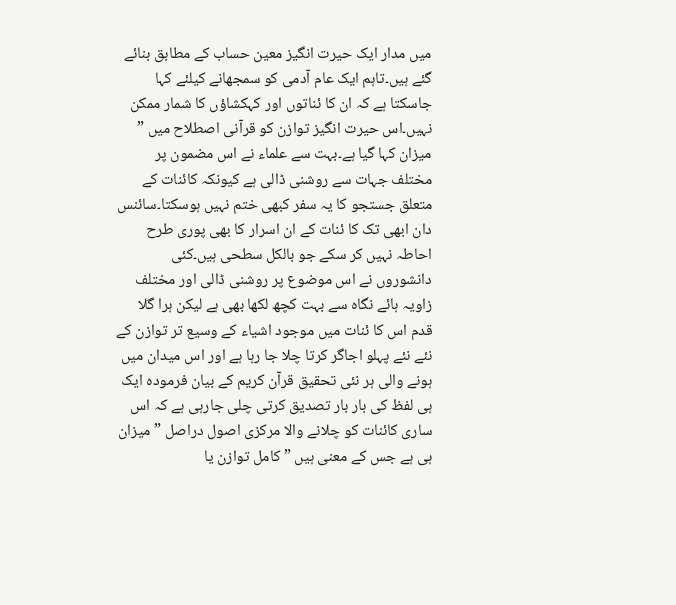میں مدار ایک حیرت انگیز معین حساب کے مطابق بنائے گئے ہیں۔تاہم ایک عام آدمی کو سمجھانے کیلئے کہا جاسکتا ہے کہ ان کا ئناتوں اور کہکشاؤں کا شمار ممکن نہیں۔اس حیرت انگیز توازن کو قرآنی اصطلاح میں ” میزان کہا گیا ہے۔بہت سے علماء نے اس مضمون پر مختلف جہات سے روشنی ڈالی ہے کیونکہ کائنات کے متعلق جستجو کا یہ سفر کبھی ختم نہیں ہوسکتا۔سائنس دان ابھی تک کا ئنات کے ان اسرار کا بھی پوری طرح احاطہ نہیں کر سکے جو بالکل سطحی ہیں۔کئی دانشوروں نے اس موضوع پر روشنی ڈالی اور مختلف زاویہ ہائے نگاہ سے بہت کچھ لکھا بھی ہے لیکن ہرا گلا قدم اس کا ئنات میں موجود اشیاء کے وسیع تر توازن کے نئے نئے پہلو اجاگر کرتا چلا جا رہا ہے اور اس میدان میں ہونے والی ہر نئی تحقیق قرآن کریم کے بیان فرمودہ ایک ہی لفظ کی بار بار تصدیق کرتی چلی جارہی ہے کہ اس ساری کائنات کو چلانے والا مرکزی اصول دراصل ” میزان ہی ہے جس کے معنی ہیں ” کامل توازن یا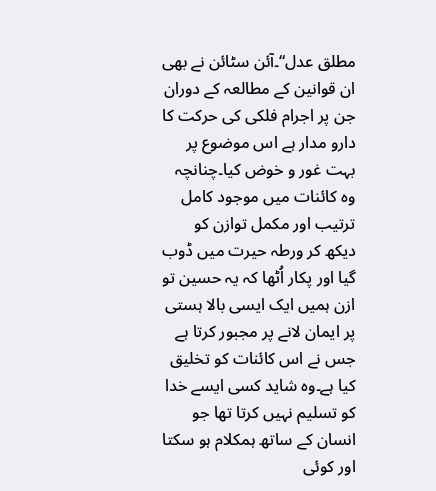مطلق عدل“۔آئن سٹائن نے بھی ان قوانین کے مطالعہ کے دوران جن پر اجرام فلکی کی حرکت کا دارو مدار ہے اس موضوع پر بہت غور و خوض کیا۔چنانچہ وہ کائنات میں موجود کامل ترتیب اور مکمل توازن کو دیکھ کر ورطہ حیرت میں ڈوب گیا اور پکار اُٹھا کہ یہ حسین تو ازن ہمیں ایک ایسی بالا ہستی پر ایمان لانے پر مجبور کرتا ہے جس نے اس کائنات کو تخلیق کیا ہے۔وہ شاید کسی ایسے خدا کو تسلیم نہیں کرتا تھا جو انسان کے ساتھ ہمکلام ہو سکتا اور کوئی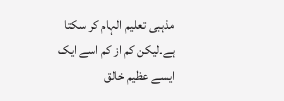مذہبی تعلیم الہام کر سکتا ہے۔لیکن کم از کم اسے ایک ایسے عظیم خالق